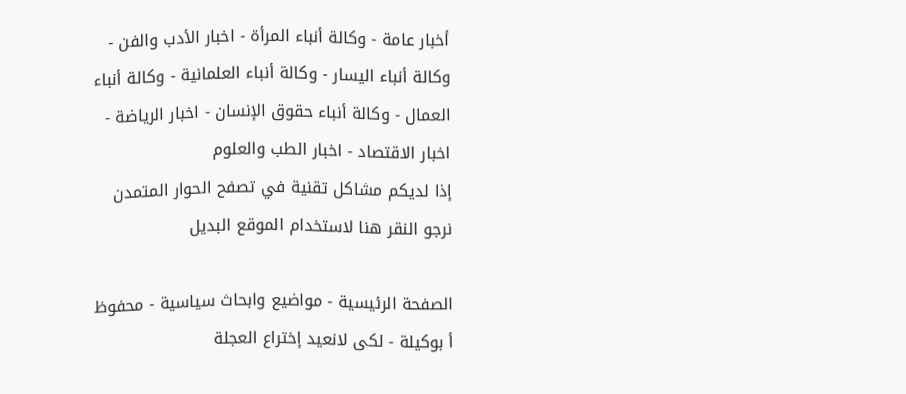أخبار عامة - وكالة أنباء المرأة - اخبار الأدب والفن - وكالة أنباء اليسار - وكالة أنباء العلمانية - وكالة أنباء العمال - وكالة أنباء حقوق الإنسان - اخبار الرياضة - اخبار الاقتصاد - اخبار الطب والعلوم
إذا لديكم مشاكل تقنية في تصفح الحوار المتمدن نرجو النقر هنا لاستخدام الموقع البديل

الصفحة الرئيسية - مواضيع وابحاث سياسية - محفوظ أ بوكيلة - لكى لانعيد إختراع العجلة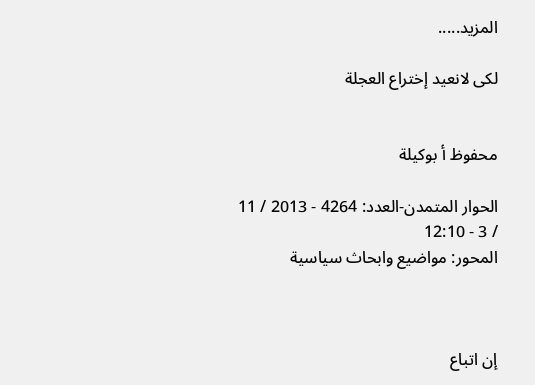المزيد.....

لكى لانعيد إختراع العجلة


محفوظ أ بوكيلة

الحوار المتمدن-العدد: 4264 - 2013 / 11 / 3 - 12:10
المحور: مواضيع وابحاث سياسية



إن اتباع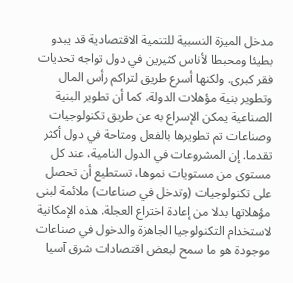مدخل الميزة النسبية للتنمية الاقتصادية قد يبدو بطيئا ومحبطا لأناس كثيرين في دول تواجه تحديات فقر كبرى. ولكنها أسرع طريق لتراكم رأس المال وتطوير بنية مؤهلات الدولة، كما أن تطوير البنية الصناعية يمكن الإسراع به عن طريق تكنولوجيات وصناعات تم تطويرها بالفعل ومتاحة في دول أكثر تقدما. إن المشروعات في الدول النامية، عند كل مستوى من مستويات نموها، تستطيع أن تحصل على تكنولوجيات (وتدخل في صناعات) ملائمة لبنى مؤهلاتها بدلا من إعادة اختراع العجلة. هذه الإمكانية لاستخدام التكنولوجيا الجاهزة والدخول في صناعات موجودة هو ما سمح لبعض اقتصادات شرق آسيا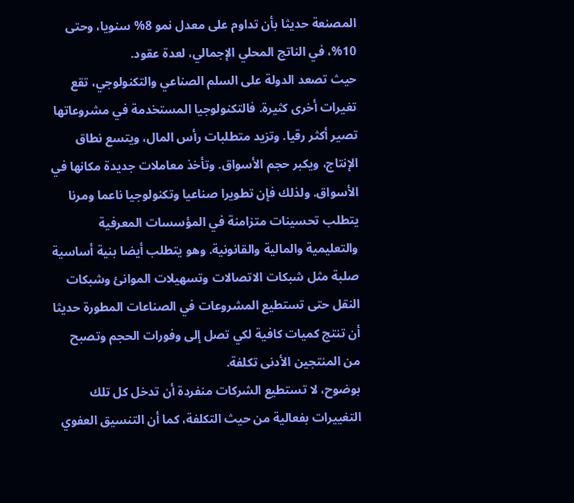المصنعة حديثا بأن تداوم على معدل نمو 8% سنويا، وحتى 10%، في الناتج المحلي الإجمالي، لعدة عقود.
حيث تصعد الدولة على السلم الصناعي والتكنولوجي، تقع تغيرات أخرى كثيرة. فالتكنولوجيا المستخدمة في مشروعاتها تصير أكثر رقيا. وتزيد متطلبات رأس المال، ويتسع نطاق الإنتاج، ويكبر حجم الأسواق. وتأخذ معاملات جديدة مكانها في الأسواق. ولذلك فإن تطويرا صناعيا وتكنولوجيا ناعما ومرنا يتطلب تحسينات متزامنة في المؤسسات المعرفية والتعليمية والمالية والقانونية. وهو يتطلب أيضا بنية أساسية صلبة مثل شبكات الاتصالات وتسهيلات الموانئ وشبكات النقل حتى تستطيع المشروعات في الصناعات المطورة حديثا أن تنتج كميات كافية لكي تصل إلى وفورات الحجم وتصبح من المنتجين الأدنى تكلفة.
بوضوح، لا تستطيع الشركات منفردة أن تدخل كل تلك التغييرات بفعالية من حيث التكلفة، كما أن التنسيق العفوي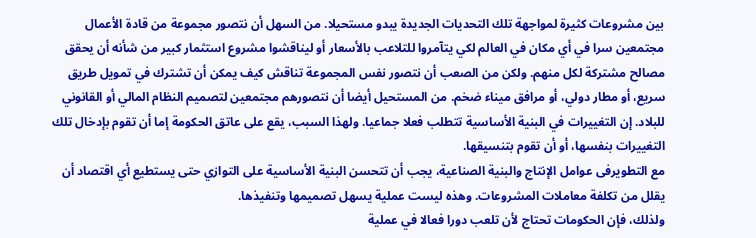بين مشروعات كثيرة لمواجهة تلك التحديات الجديدة يبدو مستحيلا. من السهل أن نتصور مجموعة من قادة الأعمال مجتمعين سرا في أي مكان في العالم لكي يتآمروا للتلاعب بالأسعار أو ليناقشوا مشروع استثمار كبير من شأنه أن يحقق مصالح مشتركة لكل منهم. ولكن من الصعب أن نتصور نفس المجموعة تناقش كيف يمكن أن تشترك في تمويل طريق سريع، أو مطار دولي، أو مرافق ميناء ضخم. من المستحيل أيضا أن نتصورهم مجتمعين لتصميم النظام المالي أو القانوني للبلاد. إن التغييرات في البنية الأساسية تتطلب فعلا جماعيا. ولهذا السبب، يقع على عاتق الحكومة إما أن تقوم بإدخال تلك التغييرات بنفسها، أو أن تقوم بتنسيقها.
مع التطويرفى عوامل الإنتاج والبنية الصناعية، يجب أن تتحسن البنية الأساسية على التوازي حتى يستطيع أي اقتصاد أن يقلل من تكلفة معاملات المشروعات. وهذه ليست عملية يسهل تصميمها وتنفيذها.
ولذلك، فإن الحكومات تحتاج لأن تلعب دورا فعالا في عملية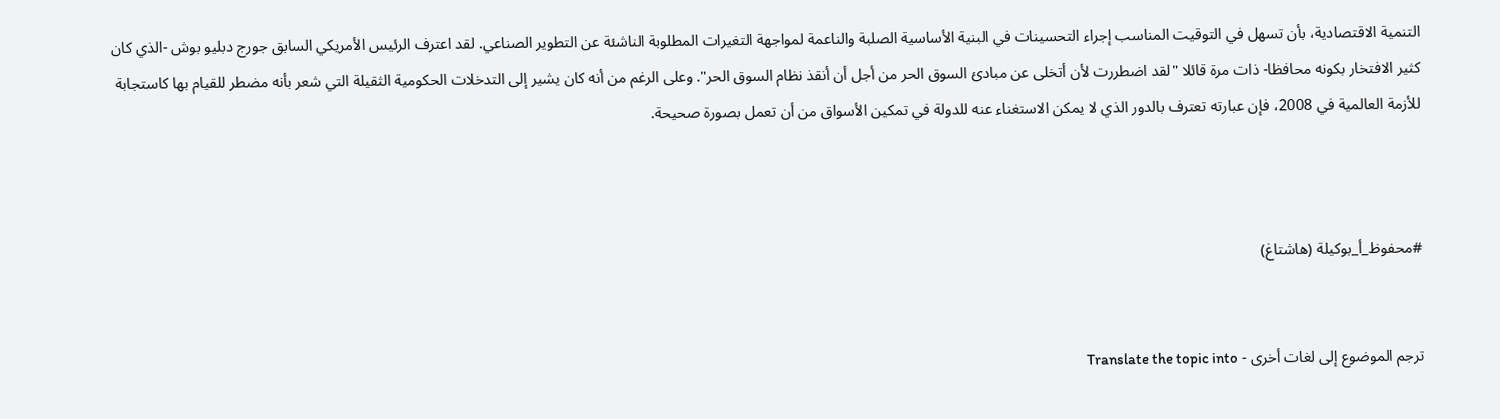التنمية الاقتصادية، بأن تسهل في التوقيت المناسب إجراء التحسينات في البنية الأساسية الصلبة والناعمة لمواجهة التغيرات المطلوبة الناشئة عن التطوير الصناعي. لقد اعترف الرئيس الأمريكي السابق جورج دبليو بوش -الذي كان كثير الافتخار بكونه محافظا- ذات مرة قائلا "لقد اضطررت لأن أتخلى عن مبادئ السوق الحر من أجل أن أنقذ نظام السوق الحر". وعلى الرغم من أنه كان يشير إلى التدخلات الحكومية الثقيلة التي شعر بأنه مضطر للقيام بها كاستجابة للأزمة العالمية في 2008، فإن عبارته تعترف بالدور الذي لا يمكن الاستغناء عنه للدولة في تمكين الأسواق من أن تعمل بصورة صحيحة.



#محفوظ_أ_بوكيلة (هاشتاغ)


ترجم الموضوع إلى لغات أخرى - Translate the topic into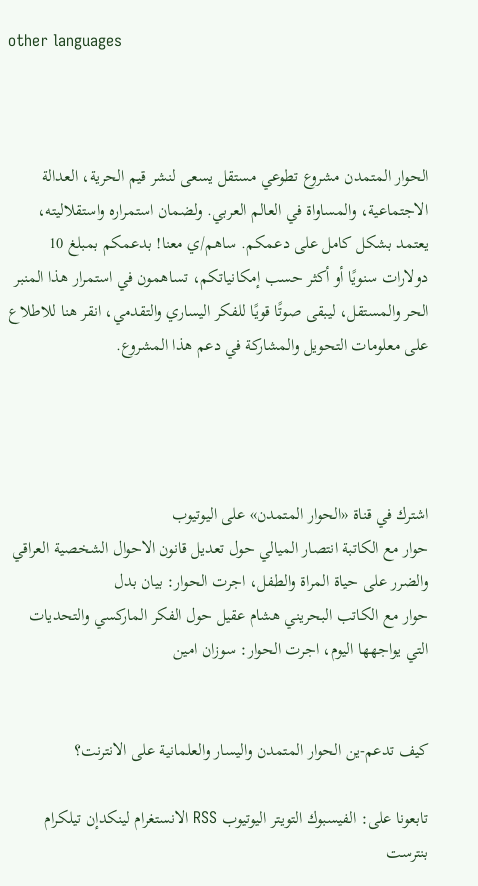other languages



الحوار المتمدن مشروع تطوعي مستقل يسعى لنشر قيم الحرية، العدالة الاجتماعية، والمساواة في العالم العربي. ولضمان استمراره واستقلاليته، يعتمد بشكل كامل على دعمكم. ساهم/ي معنا! بدعمكم بمبلغ 10 دولارات سنويًا أو أكثر حسب إمكانياتكم، تساهمون في استمرار هذا المنبر الحر والمستقل، ليبقى صوتًا قويًا للفكر اليساري والتقدمي، انقر هنا للاطلاع على معلومات التحويل والمشاركة في دعم هذا المشروع.




اشترك في قناة «الحوار المتمدن» على اليوتيوب
حوار مع الكاتبة انتصار الميالي حول تعديل قانون الاحوال الشخصية العراقي والضرر على حياة المراة والطفل، اجرت الحوار: بيان بدل
حوار مع الكاتب البحريني هشام عقيل حول الفكر الماركسي والتحديات التي يواجهها اليوم، اجرت الحوار: سوزان امين


كيف تدعم-ين الحوار المتمدن واليسار والعلمانية على الانترنت؟

تابعونا على: الفيسبوك التويتر اليوتيوب RSS الانستغرام لينكدإن تيلكرام بنترست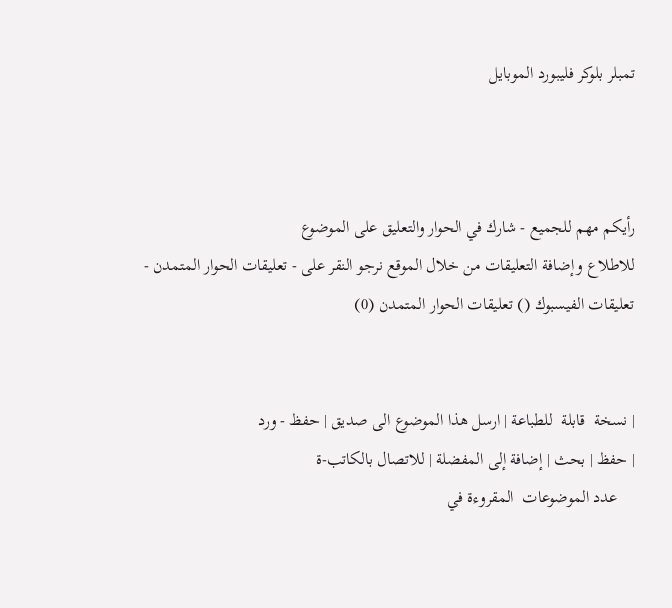تمبلر بلوكر فليبورد الموبايل



رأيكم مهم للجميع - شارك في الحوار والتعليق على الموضوع
للاطلاع وإضافة التعليقات من خلال الموقع نرجو النقر على - تعليقات الحوار المتمدن -
تعليقات الفيسبوك () تعليقات الحوار المتمدن (0)


| نسخة  قابلة  للطباعة | ارسل هذا الموضوع الى صديق | حفظ - ورد
| حفظ | بحث | إضافة إلى المفضلة | للاتصال بالكاتب-ة
    عدد الموضوعات  المقروءة في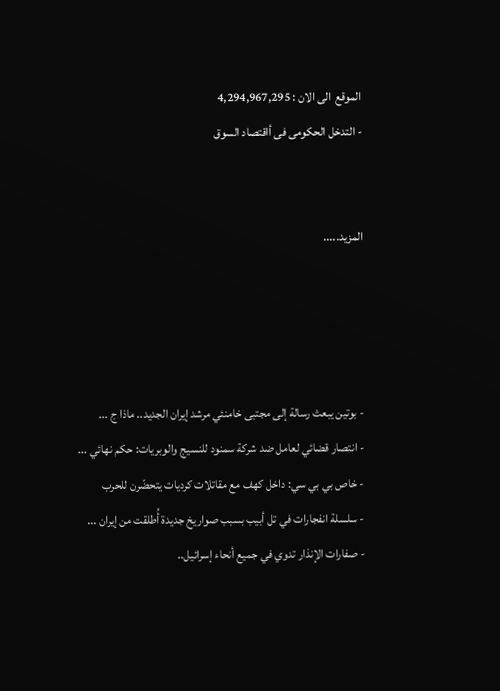الموقع  الى الان : 4,294,967,295
- التدخل الحكومى فى أاقتصاد السوق


المزيد.....




- بوتين يبعث رسالة إلى مجتبى خامنئي مرشد إيران الجديد.. ماذا ج ...
- انتصار قضائي لعامل ضد شركة سمنود للنسيج والوبريات: حكم نهائي ...
- خاص بي بي سي: داخل كهف مع مقاتلات كرديات يتحضّرن للحرب
- سلسلة انفجارات في تل أبيب بسبب صواريخ جديدة أُطلقت من إيران ...
- صفارات الإنذار تدوي في جميع أنحاء إسرائيل..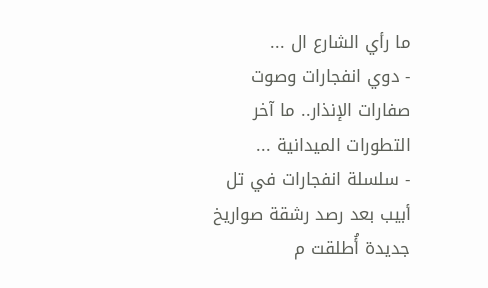ما رأي الشارع ال ...
- دوي انفجارات وصوت صفارات الإنذار.. ما آخر التطورات الميدانية ...
- سلسلة انفجارات في تل أبيب بعد رصد رشقة صواريخ جديدة أُطلقت م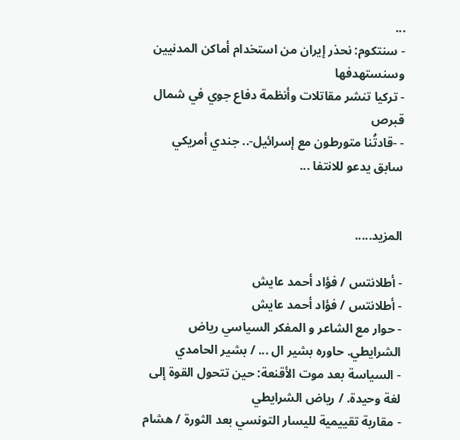...
- سنتكوم: نحذر إيران من استخدام أماكن المدنيين وسنستهدفها
- تركيا تنشر مقاتلات وأنظمة دفاع جوي في شمال قبرص
- -قادتُنا متورطون مع إسرائيل-.. جندي أمريكي سابق يدعو للانتفا ...


المزيد.....

- أطلانتس / فؤاد أحمد عايش
- أطلانتس / فؤاد أحمد عايش
- حوار مع الشاعر و المفكر السياسي رياض الشرايطي. حاوره بشير ال ... / بشير الحامدي
- السياسة بعد موت الأقنعة: حين تتحول القوة إلى لغة وحيدة. / رياض الشرايطي
- مقاربة تقييمية لليسار التونسي بعد الثورة / هشام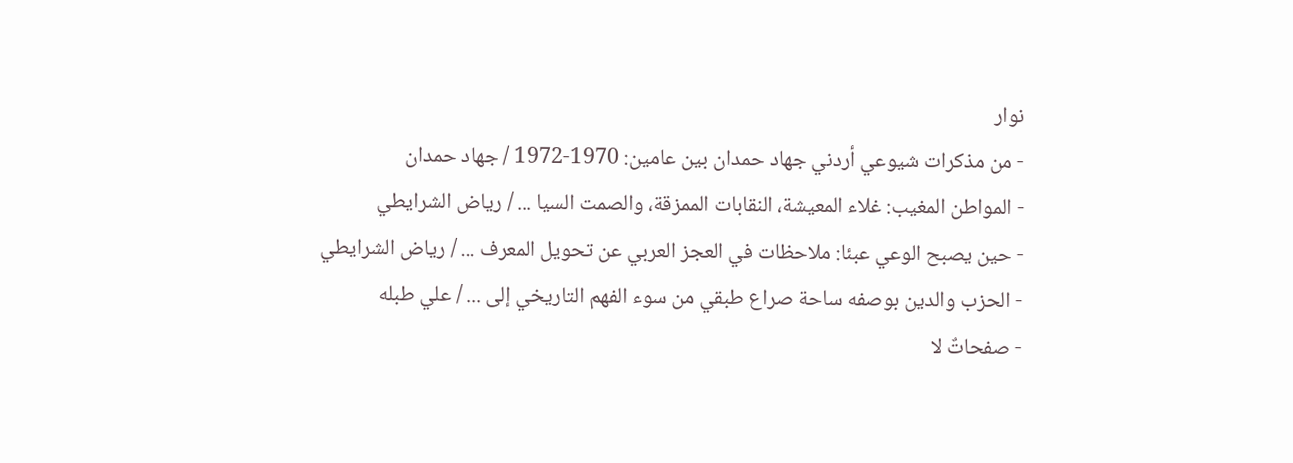نوار
- من مذكرات شيوعي أردني جهاد حمدان بين عامين: 1970-1972 / جهاد حمدان
- المواطن المغيب: غلاء المعيشة، النقابات الممزقة، والصمت السيا ... / رياض الشرايطي
- حين يصبح الوعي عبئا: ملاحظات في العجز العربي عن تحويل المعرف ... / رياض الشرايطي
- الحزب والدين بوصفه ساحة صراع طبقي من سوء الفهم التاريخي إلى ... / علي طبله
- صفحاتٌ لا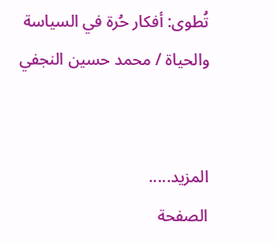تُطوى: أفكار حُرة في السياسة والحياة / محمد حسين النجفي


المزيد.....
الصفحة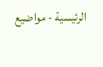الرئيسية - مواضيع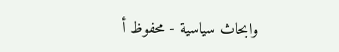وابحاث سياسية - محفوظ أ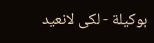بوكيلة - لكى لانعيد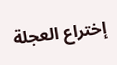إختراع العجلة